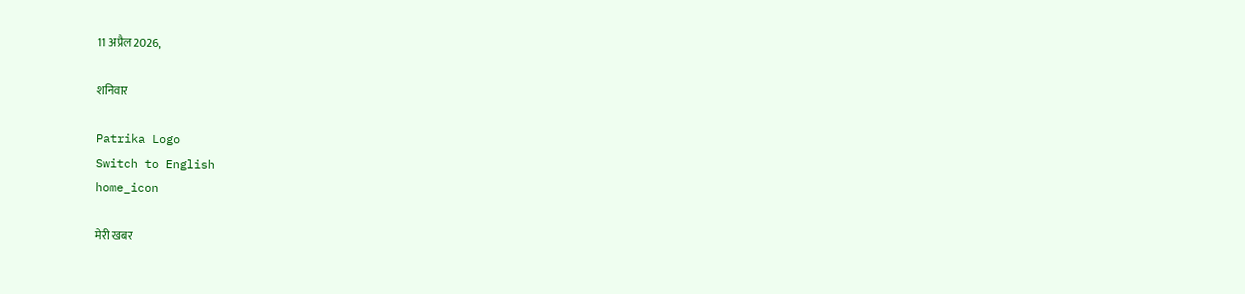11 अप्रैल 2026,

शनिवार

Patrika Logo
Switch to English
home_icon

मेरी खबर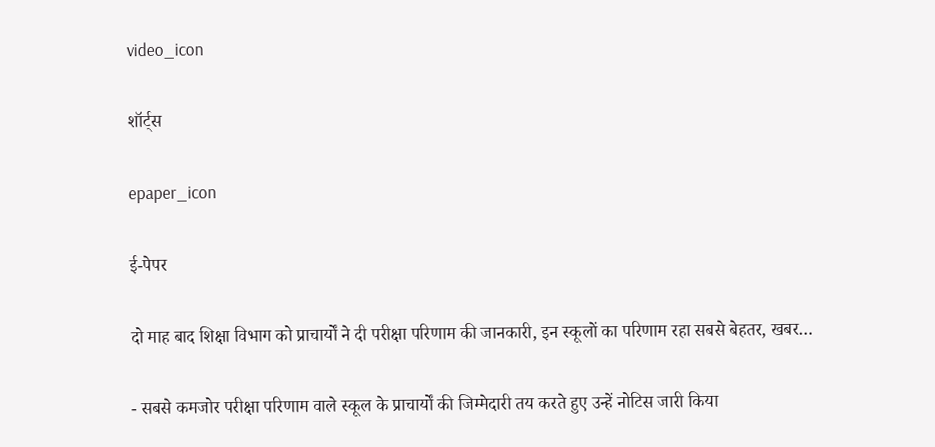video_icon

शॉर्ट्स

epaper_icon

ई-पेपर

दो माह बाद शिक्षा विभाग को प्राचार्यों ने दी परीक्षा परिणाम की जानकारी, इन स्कूलों का परिणाम रहा सबसे बेहतर, खबर…

- सबसे कमजोर परीक्षा परिणाम वाले स्कूल के प्राचार्यों की जिम्मेदारी तय करते हुए उन्हें नोटिस जारी किया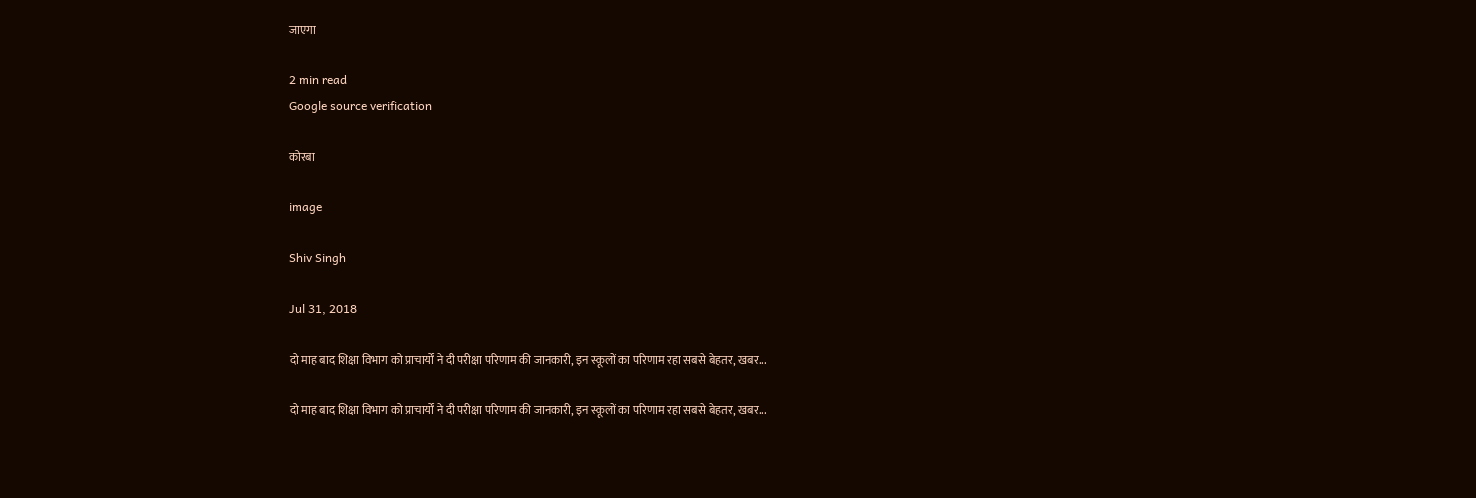जाएगा

2 min read
Google source verification

कोरबा

image

Shiv Singh

Jul 31, 2018

दो माह बाद शिक्षा विभाग को प्राचार्यों ने दी परीक्षा परिणाम की जानकारी, इन स्कूलों का परिणाम रहा सबसे बेहतर, खबर...

दो माह बाद शिक्षा विभाग को प्राचार्यों ने दी परीक्षा परिणाम की जानकारी, इन स्कूलों का परिणाम रहा सबसे बेहतर, खबर...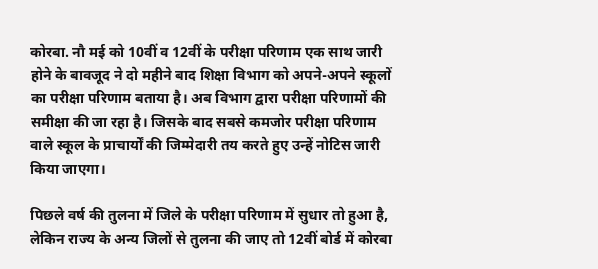कोरबा. नौ मई को 10वीं व 12वीं के परीक्षा परिणाम एक साथ जारी होने के बावजूद ने दो महीने बाद शिक्षा विभाग को अपने-अपने स्कूलों का परीक्षा परिणाम बताया है। अब विभाग द्वारा परीक्षा परिणामों की समीक्षा की जा रहा है। जिसके बाद सबसे कमजोर परीक्षा परिणाम वाले स्कूल के प्राचार्यों की जिम्मेदारी तय करते हुए उन्हें नोटिस जारी किया जाएगा।

पिछले वर्ष की तुलना में जिले के परीक्षा परिणाम में सुधार तो हुआ है, लेकिन राज्य के अन्य जिलों से तुलना की जाए तो 12वीं बोर्ड में कोरबा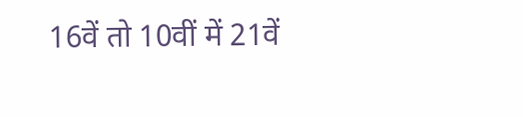16वें तो 10वीं में 21वें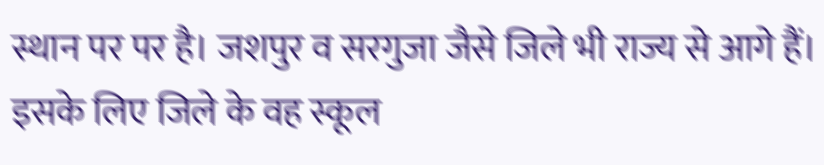स्थान पर पर है। जशपुर व सरगुजा जैसे जिले भी राज्य से आगे हैं। इसके लिए जिले के वह स्कूल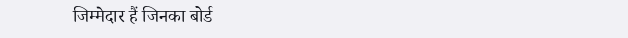जिम्मेदार हैं जिनका बोर्ड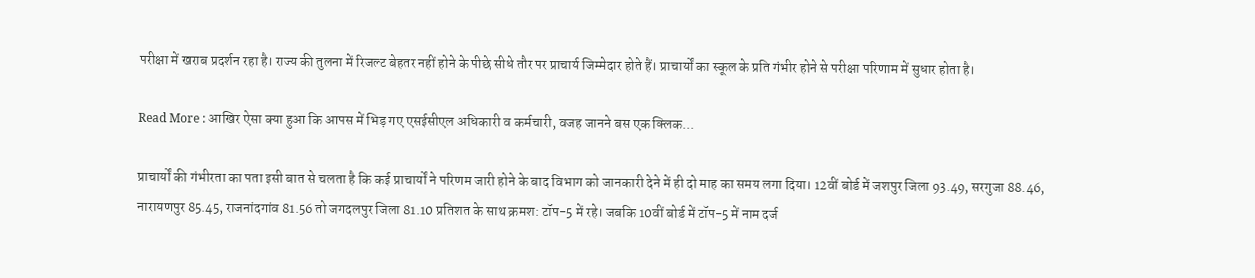परीक्षा में खराब प्रदर्शन रहा है। राज्य की तुलना में रिजल्ट बेहतर नहीं होने के पीछे सीधे तौर पर प्राचार्य जिम्मेदार होते हैं। प्राचार्यों का स्कूल के प्रति गंभीर होने से परीक्षा परिणाम में सुधार होता है।

Read More : आखिर ऐसा क्या हुआ कि आपस में भिड़ गए एसईसीएल अधिकारी व कर्मचारी, वजह जानने बस एक क्लिक...

प्राचार्यों की गंभीरता का पता इसी बात से चलता है कि कई प्राचार्यों ने परिणम जारी होने के बाद विभाग को जानकारी देने में ही दो माह का समय लगा दिया। 12वीं बोर्ड में जशपुर जिला 93.49, सरगुजा 88.46, नारायणपुर 85.45, राजनांदगांव 81.56 तो जगदलपुर जिला 81.10 प्रतिशत के साथ क्रमश: टॉप-5 में रहे। जबकि 10वीं बोर्ड में टॉप-5 में नाम दर्ज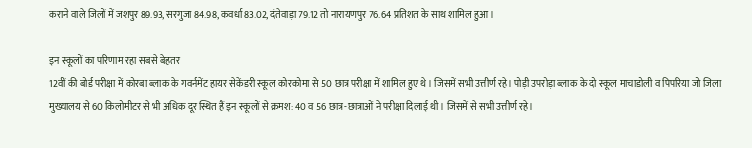कराने वाले जिलों में जशपुर 89.93, सरगुजा 84.98, कवर्धा 83.02, दंतेवाड़ा 79.12 तो नारायणपुर 76.64 प्रतिशत के साथ शामिल हुआ।

इन स्कूलों का परिणाम रहा सबसे बेहतर
12वीं की बोर्ड परीक्षा में कोरबा ब्लाक के गवर्नमेंट हायर सेकेंडरी स्कूल कोरकोमा से 50 छात्र परीक्षा में शामिल हुए थे। जिसमें सभी उत्तीर्ण रहे। पोड़ी उपरोड़ा ब्लाक के दो स्कूल माचाडोली व पिपरिया जो जिला मुख्यालय से 60 किलोमीटर से भी अधिक दूर स्थित हैं इन स्कूलों से क्रमश: 40 व 56 छात्र-छात्राओं ने परीक्षा दिलाई थी। जिसमें से सभी उत्तीर्ण रहे।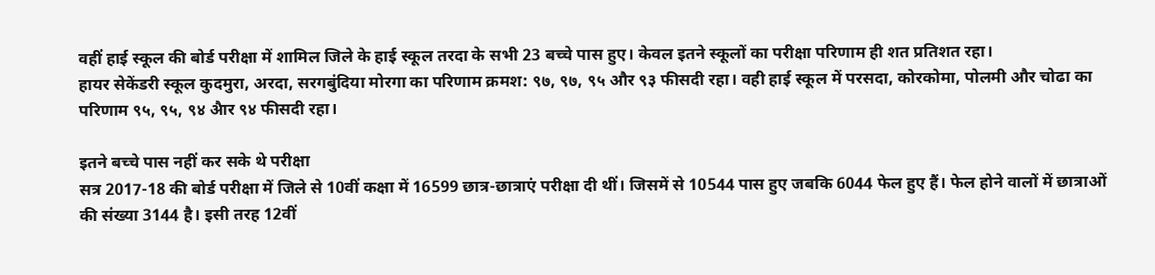वहीं हाई स्कूल की बोर्ड परीक्षा में शामिल जिले के हाई स्कूल तरदा के सभी 23 बच्चे पास हुए। केवल इतने स्कूलों का परीक्षा परिणाम ही शत प्रतिशत रहा।
हायर सेकेंडरी स्कूल कुदमुरा, अरदा, सरगबुंदिया मोरगा का परिणाम क्रमश: ९७, ९७, ९५ और ९३ फीसदी रहा। वही हाई स्कूल में परसदा, कोरकोमा, पोलमी और चोढा का परिणाम ९५, ९५, ९४ अैार ९४ फीसदी रहा।

इतने बच्चे पास नहीं कर सके थे परीक्षा
सत्र 2017-18 की बोर्ड परीक्षा में जिले से 10वीं कक्षा में 16599 छात्र-छात्राएं परीक्षा दी थीं। जिसमें से 10544 पास हुए जबकि 6044 फेल हुए हैं। फेल होने वालों में छात्राओं की संख्या 3144 है। इसी तरह 12वीं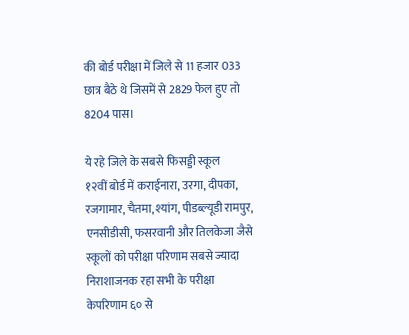की बोर्ड परीक्षा में जिले से 11 हजार 033 छात्र बैठे थे जिसमें से 2829 फेल हुए तो 8204 पास।

ये रहे जिले के सबसे फिसड्डी स्कूल
१२वीं बोर्ड में कराईनारा, उरगा, दीपका, रजगामार, चैतमा, श्यांग, पीडब्ल्यूडी रामपुर, एनसीडीसी, फसरवानी और तिलकेजा जैसे स्कूलों को परीक्षा परिणाम सबसे ज्यादा निराशाजनक रहा सभी के परीक्षा केपरिणाम ६० से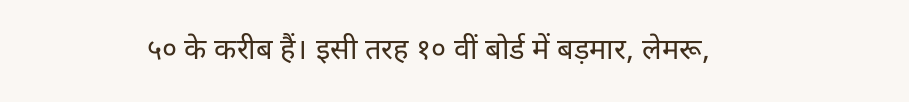५० के करीब हैं। इसी तरह १० वीं बोर्ड में बड़मार, लेमरू,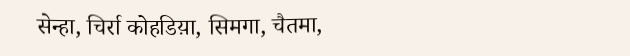सेन्हा, चिर्रा कोहडिय़ा, सिमगा, चैतमा,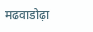मढवाडोढ़ा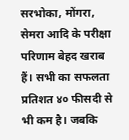सरभोका, मोंगरा, सेमरा आदि के परीक्षा परिणाम बेहद खराब हैं। सभी का सफलता प्रतिशत ४० फीसदी से भी कम है। जबकि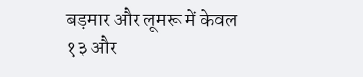बड़मार और लूमरू में केवल १३ और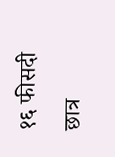१६ फीसदी छात्र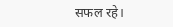सफल रहे।